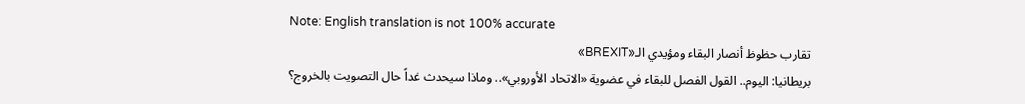Note: English translation is not 100% accurate
تقارب حظوظ أنصار البقاء ومؤيدي الـ«BREXIT»
بريطانيا: اليوم.. القول الفصل للبقاء في عضوية «الاتحاد الأوروبي».. وماذا سيحدث غداً حال التصويت بالخروج؟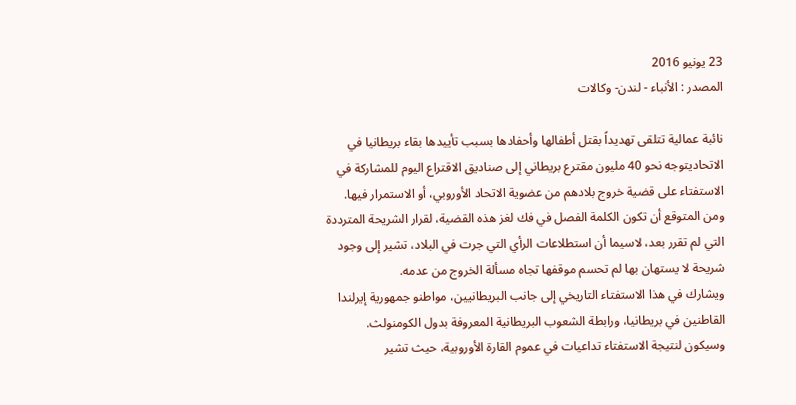23 يونيو 2016
المصدر : الأنباء - لندن- وكالات

نائبة عمالية تتلقى تهديداً بقتل أطفالها وأحفادها بسبب تأييدها بقاء بريطانيا في الاتحاديتوجه نحو 40 مليون مقترع بريطاني إلى صناديق الاقتراع اليوم للمشاركة في الاستفتاء على قضية خروج بلادهم من عضوية الاتحاد الأوروبي، أو الاستمرار فيها.
ومن المتوقع أن تكون الكلمة الفصل في فك لغز هذه القضية، لقرار الشريحة المترددة التي لم تقرر بعد، لاسيما أن استطلاعات الرأي التي جرت في البلاد، تشير إلى وجود شريحة لا يستهان بها لم تحسم موقفها تجاه مسألة الخروج من عدمه.
ويشارك في هذا الاستفتاء التاريخي إلى جانب البريطانيين، مواطنو جمهورية إيرلندا القاطنين في بريطانيا، ورابطة الشعوب البريطانية المعروفة بدول الكومنولث.
وسيكون لنتيجة الاستفتاء تداعيات في عموم القارة الأوروبية، حيث تشير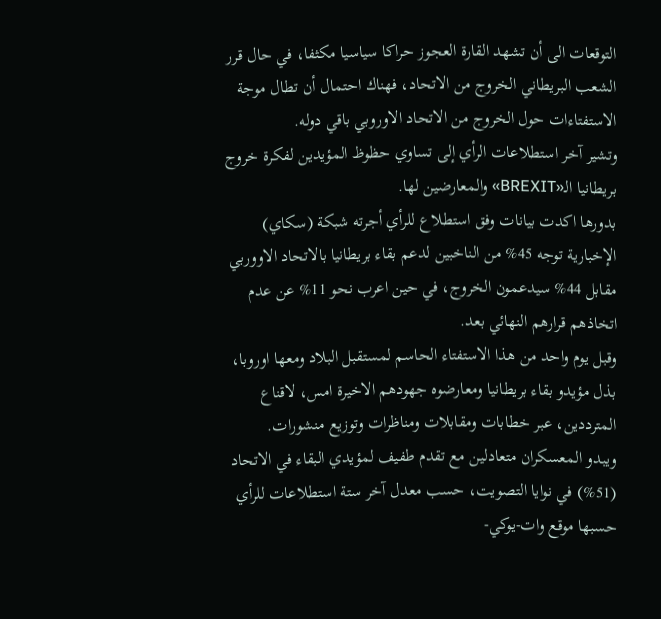التوقعات الى أن تشهد القارة العجوز حراكا سياسيا مكثفا، في حال قرر الشعب البريطاني الخروج من الاتحاد، فهناك احتمال أن تطال موجة الاستفتاءات حول الخروج من الاتحاد الاوروبي باقي دوله.
وتشير آخر استطلاعات الرأي إلى تساوي حظوظ المؤيدين لفكرة خروج بريطانيا الـ«BREXIT» والمعارضين لها.
بدورها اكدت بيانات وفق استطلاع للرأي أجرته شبكة (سكاي) الإخبارية توجه 45% من الناخبين لدعم بقاء بريطانيا بالاتحاد الاووربي مقابل 44% سيدعمون الخروج، في حين اعرب نحو 11% عن عدم اتخاذهم قرارهم النهائي بعد.
وقبل يوم واحد من هذا الاستفتاء الحاسم لمستقبل البلاد ومعها اوروبا، بذل مؤيدو بقاء بريطانيا ومعارضوه جهودهم الاخيرة امس، لاقناع المترددين، عبر خطابات ومقابلات ومناظرات وتوزيع منشورات.
ويبدو المعسكران متعادلين مع تقدم طفيف لمؤيدي البقاء في الاتحاد (51%) في نوايا التصويت، حسب معدل آخر ستة استطلاعات للرأي حسبها موقع وات-يوكي-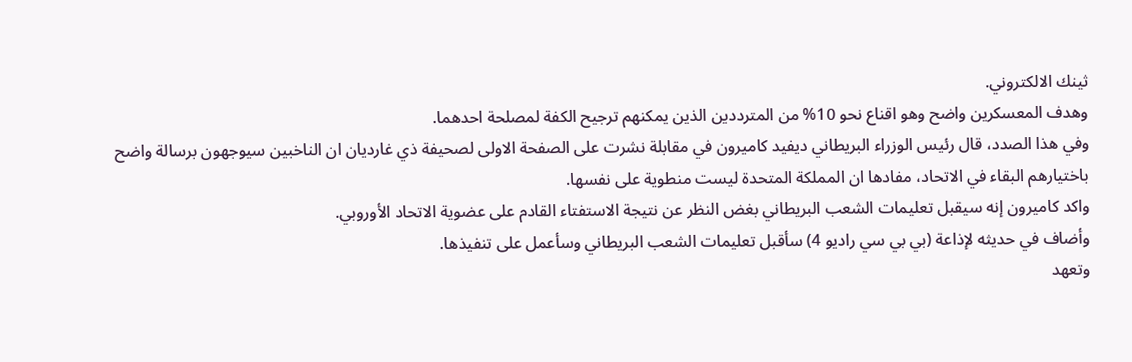ثينك الالكتروني.
وهدف المعسكرين واضح وهو اقناع نحو 10% من المترددين الذين يمكنهم ترجيح الكفة لمصلحة احدهما.
وفي هذا الصدد، قال رئيس الوزراء البريطاني ديفيد كاميرون في مقابلة نشرت على الصفحة الاولى لصحيفة ذي غارديان ان الناخبين سيوجهون برسالة واضح باختيارهم البقاء في الاتحاد، مفادها ان المملكة المتحدة ليست منطوية على نفسها.
واكد كاميرون إنه سيقبل تعليمات الشعب البريطاني بغض النظر عن نتيجة الاستفتاء القادم على عضوية الاتحاد الأوروبي.
وأضاف في حديثه لإذاعة (بي بي سي راديو 4) سأقبل تعليمات الشعب البريطاني وسأعمل على تنفيذها.
وتعهد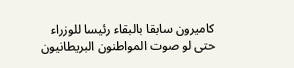كاميرون سابقا بالبقاء رئيسا للوزراء حتى لو صوت المواطنون البريطانيون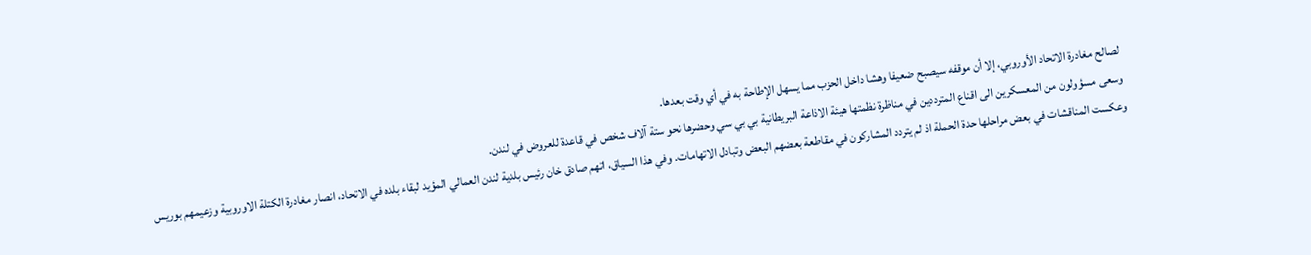لصالح مغادرة الاتحاد الأوروبي، إلا أن موقفه سيصبح ضعيفا وهشا داخل الحزب مما يسهل الإطاحة به في أي وقت بعدها.
وسعى مسؤولون من المعسكرين الى اقناع المترددين في مناظرة نظمتها هيئة الاذاعة البريطانية بي بي سي وحضرها نحو ستة آلاف شخص في قاعدة للعروض في لندن.
وعكست المناقشات في بعض مراحلها حدة الحملة اذ لم يتردد المشاركون في مقاطعة بعضهم البعض وتبادل الاتهامات. وفي هذا السياق، اتهم صادق خان رئيس بلدية لندن العمالي المؤيد لبقاء بلده في الاتحاد، انصار مغادرة الكتلة الاوروبية وزعيمهم بوريس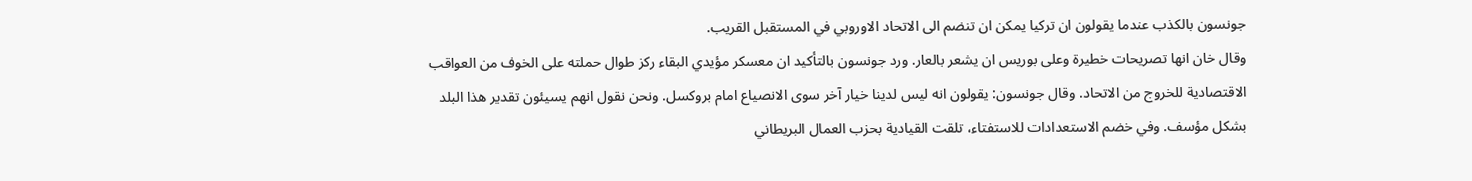جونسون بالكذب عندما يقولون ان تركيا يمكن ان تنضم الى الاتحاد الاوروبي في المستقبل القريب.
وقال خان انها تصريحات خطيرة وعلى بوريس ان يشعر بالعار. ورد جونسون بالتأكيد ان معسكر مؤيدي البقاء ركز طوال حملته على الخوف من العواقب الاقتصادية للخروج من الاتحاد. وقال جونسون: يقولون انه ليس لدينا خيار آخر سوى الانصياع امام بروكسل. ونحن نقول انهم يسيئون تقدير هذا البلد بشكل مؤسف. وفي خضم الاستعدادات للاستفتاء، تلقت القيادية بحزب العمال البريطاني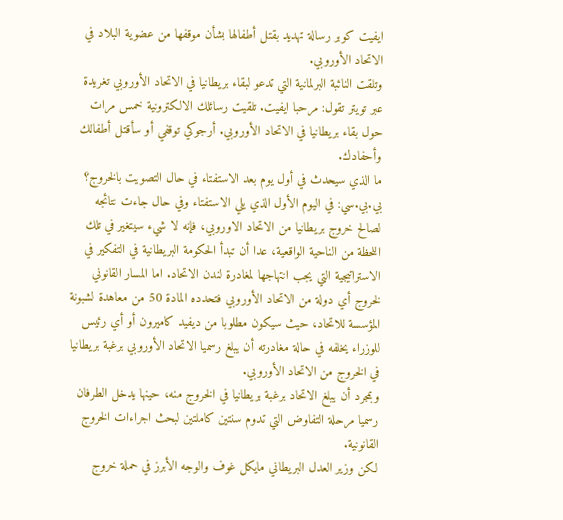ايفيت كوبر رسالة تهديد بقتل أطفالها بشأن موقفها من عضوية البلاد في الاتحاد الأوروبي.
وتلقت النائبة البرلمانية التي تدعو لبقاء بريطانيا في الاتحاد الأوروبي تغريدة عبر تويتر تقول: مرحبا ايفيت. تلقيت رسائلك الالكترونية خمس مرات حول بقاء بريطانيا في الاتحاد الأوروبي. أرجوكي توقفي أو سأقتل أطفالك وأحفادك.
ما الذي سيحدث في أول يوم بعد الاستفتاء في حال التصويت بالخروج؟
بي.بي.سي: في اليوم الأول الذي يلي الاستفتاء وفي حال جاءت نتائجه لصالح خروج بريطانيا من الاتحاد الاوروبي، فإنه لا شيء سيتغير في تلك اللحظة من الناحية الواقعية، عدا أن تبدأ الحكومة البريطانية في التفكير في الاستراتيجية التي يجب انتهاجها لمغادرة لندن الاتحاد. اما المسار القانوني لخروج أي دولة من الاتحاد الأوروبي فتحدده المادة 50 من معاهدة لشبونة المؤسسة للاتحاد، حيث سيكون مطلوبا من ديفيد كاميرون أو أي رئيس للوزراء يخلفه في حالة مغادرته أن يبلغ رسميا الاتحاد الأوروبي برغبة بريطانيا في الخروج من الاتحاد الأوروبي.
وبمجرد أن يبلغ الاتحاد برغبة بريطانيا في الخروج منه، حينها يدخل الطرفان رسميا مرحلة التفاوض التي تدوم سنتين كاملتين لبحث اجراءات الخروج القانونية.
لكن وزير العدل البريطاني مايكل غوف والوجه الأبرز في حملة خروج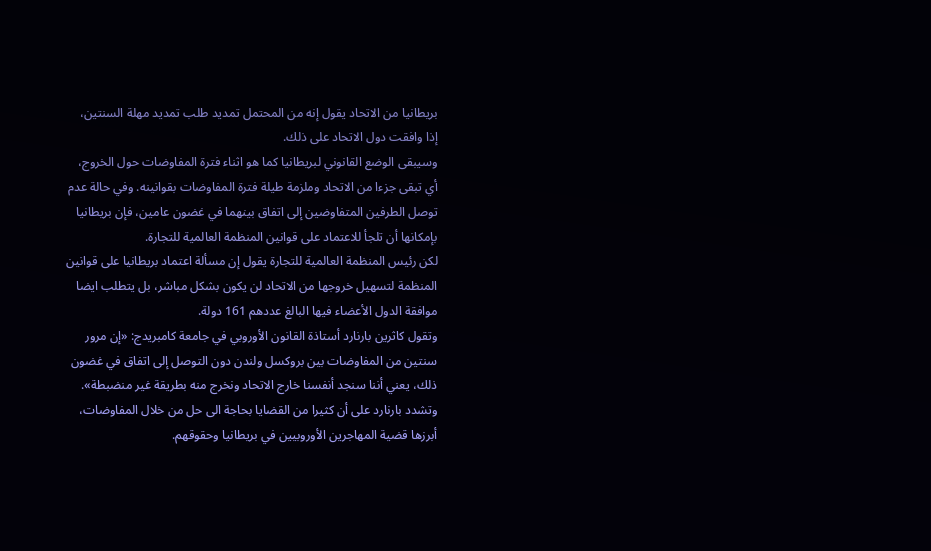بريطانيا من الاتحاد يقول إنه من المحتمل تمديد طلب تمديد مهلة السنتين، إذا وافقت دول الاتحاد على ذلك.
وسيبقى الوضع القانوني لبريطانيا كما هو اثناء فترة المفاوضات حول الخروج، أي تبقى جزءا من الاتحاد وملزمة طيلة فترة المفاوضات بقوانينه. وفي حالة عدم توصل الطرفين المتفاوضين إلى اتفاق بينهما في غضون عامين، فإن بريطانيا بإمكانها أن تلجأ للاعتماد على قوانين المنظمة العالمية للتجارة.
لكن رئيس المنظمة العالمية للتجارة يقول إن مسألة اعتماد بريطانيا على قوانين المنظمة لتسهيل خروجها من الاتحاد لن يكون بشكل مباشر، بل يتطلب ايضا موافقة الدول الأعضاء فيها البالغ عددهم 161 دولة.
وتقول كاثرين بارنارد أستاذة القانون الأوروبي في جامعة كامبريدج: «إن مرور سنتين من المفاوضات بين بروكسل ولندن دون التوصل إلى اتفاق في غضون ذلك، يعني أننا سنجد أنفسنا خارج الاتحاد ونخرج منه بطريقة غير منضبطة». وتشدد بارنارد على أن كثيرا من القضايا بحاجة الى حل من خلال المفاوضات، أبرزها قضية المهاجرين الأوروبيين في بريطانيا وحقوقهم.